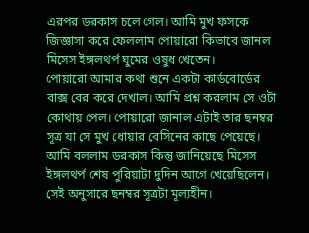এরপর ডরকাস চলে গেল। আমি মুখ ফসকে জিজ্ঞাসা করে ফেললাম পোয়ারো কিভাবে জানল মিসেস ইঙ্গলথর্প ঘুমের ওষুধ খেতেন।
পোয়ারো আমার কথা শুনে একটা কার্ডবোর্ডের বাক্স বের করে দেখাল। আমি প্রশ্ন করলাম সে ওটা কোথায় পেল। পোয়ারো জানাল এটাই তার ছনম্বর সূত্র যা সে মুখ ধোয়ার বেসিনের কাছে পেয়েছে।
আমি বললাম ডরকাস কিন্তু জানিয়েছে মিসেস ইঙ্গলথর্প শেষ পুরিয়াটা দুদিন আগে খেয়েছিলেন। সেই অনুসারে ছনম্বর সূত্রটা মূল্যহীন।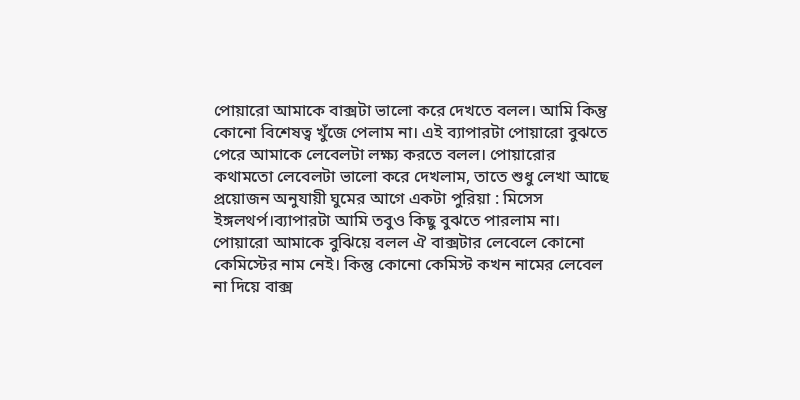পোয়ারো আমাকে বাক্সটা ভালো করে দেখতে বলল। আমি কিন্তু কোনো বিশেষত্ব খুঁজে পেলাম না। এই ব্যাপারটা পোয়ারো বুঝতে পেরে আমাকে লেবেলটা লক্ষ্য করতে বলল। পোয়ারোর কথামতো লেবেলটা ভালো করে দেখলাম, তাতে শুধু লেখা আছে প্রয়োজন অনুযায়ী ঘুমের আগে একটা পুরিয়া : মিসেস ইঙ্গলথর্প।ব্যাপারটা আমি তবুও কিছু বুঝতে পারলাম না।
পোয়ারো আমাকে বুঝিয়ে বলল ঐ বাক্সটার লেবেলে কোনো কেমিস্টের নাম নেই। কিন্তু কোনো কেমিস্ট কখন নামের লেবেল না দিয়ে বাক্স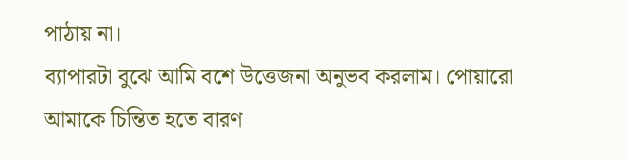পাঠায় না।
ব্যাপারটা বুঝে আমি বশে উত্তেজনা অনুভব করলাম। পোয়ারো আমাকে চিন্তিত হতে বারণ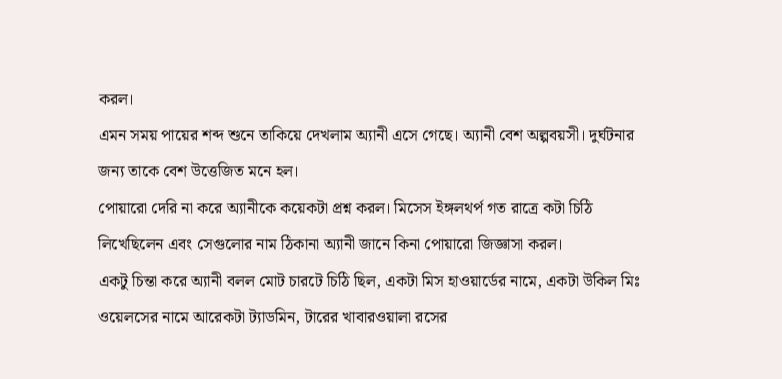করল।
এমন সময় পায়ের শব্দ শুনে তাকিয়ে দেখলাম অ্যানী এসে গেছে। অ্যানী বেশ অল্পবয়সী। দুর্ঘটনার জন্য তাকে বেশ উত্তেজিত মনে হল।
পোয়ারো দেরি না করে অ্যানীকে কয়েকটা প্রশ্ন করল। মিসেস ইঙ্গলথর্প গত রাত্রে কটা চিঠি লিখেছিলেন এবং সেগুলোর নাম ঠিকানা অ্যানী জানে কিনা পোয়ারো জিজ্ঞাসা করল।
একটু চিন্তা করে অ্যানী বলল মোট চারটে চিঠি ছিল, একটা মিস হাওয়ার্ডের নামে, একটা উকিল মিঃ ওয়েলসের নামে আরেকটা ট্যাডমিন, টারের খাবারওয়ালা রসের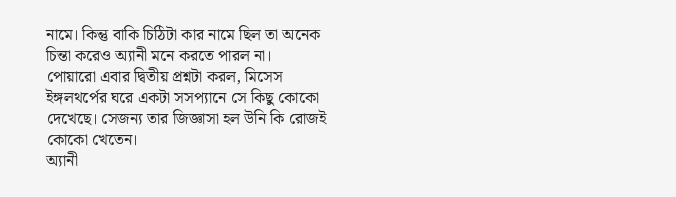নামে। কিন্তু বাকি চিঠিটা কার নামে ছিল তা অনেক চিন্তা করেও অ্যানী মনে করতে পারল না।
পোয়ারো এবার দ্বিতীয় প্রশ্নটা করল, মিসেস ইঙ্গলথর্পের ঘরে একটা সসপ্যানে সে কিছু কোকো দেখেছে। সেজন্য তার জিজ্ঞাসা হল উনি কি রোজই কোকো খেতেন।
অ্যানী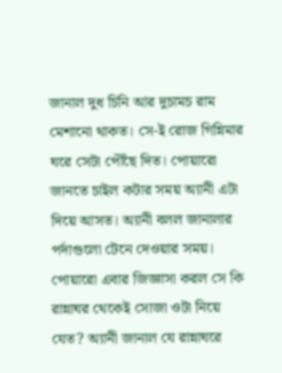জানাল দুধ চিনি আর দুচামচ রাম মেশানো থাকত। সে-ই রোজ গিন্নিমার ঘরে সেটা পৌঁছে দিত। পোয়ারো জানতে চাইল কটার সময় অ্যানী এটা দিয়ে আসত। অ্যানী বলল জানালার পর্দাগুলো টেনে দেওয়ার সময়।
পোয়ারো এবার জিজ্ঞাসা করল সে কি রান্নাঘর থেকেই সোজা ওটা নিয়ে যেত? অ্যানী জানাল যে রান্নাঘরে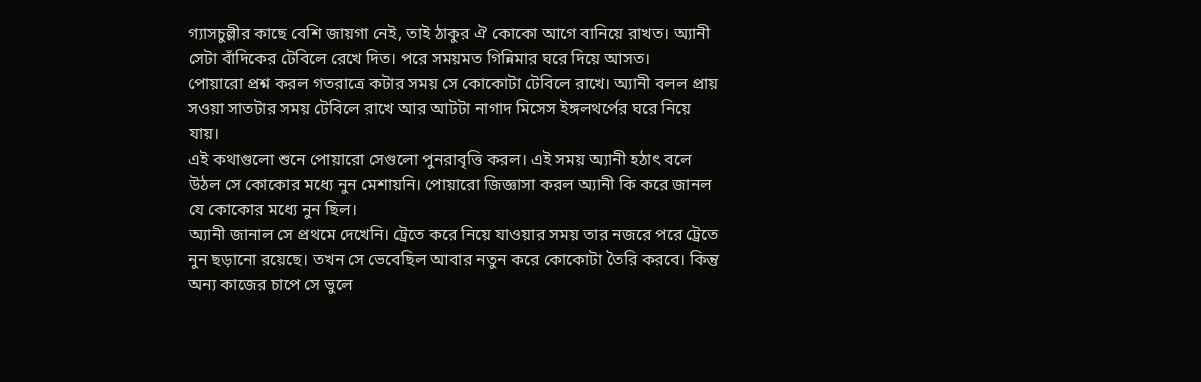গ্যাসচুল্লীর কাছে বেশি জায়গা নেই, তাই ঠাকুর ঐ কোকো আগে বানিয়ে রাখত। অ্যানী সেটা বাঁদিকের টেবিলে রেখে দিত। পরে সময়মত গিন্নিমার ঘরে দিয়ে আসত।
পোয়ারো প্রশ্ন করল গতরাত্রে কটার সময় সে কোকোটা টেবিলে রাখে। অ্যানী বলল প্রায় সওয়া সাতটার সময় টেবিলে রাখে আর আটটা নাগাদ মিসেস ইঙ্গলথর্পের ঘরে নিয়ে যায়।
এই কথাগুলো শুনে পোয়ারো সেগুলো পুনরাবৃত্তি করল। এই সময় অ্যানী হঠাৎ বলে উঠল সে কোকোর মধ্যে নুন মেশায়নি। পোয়ারো জিজ্ঞাসা করল অ্যানী কি করে জানল যে কোকোর মধ্যে নুন ছিল।
অ্যানী জানাল সে প্রথমে দেখেনি। ট্রেতে করে নিয়ে যাওয়ার সময় তার নজরে পরে ট্রেতে নুন ছড়ানো রয়েছে। তখন সে ভেবেছিল আবার নতুন করে কোকোটা তৈরি করবে। কিন্তু অন্য কাজের চাপে সে ভুলে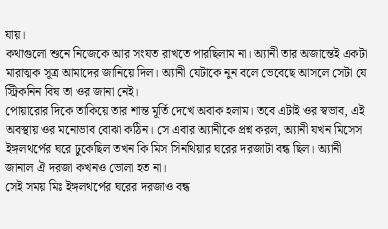যায়।
কথাগুলো শুনে নিজেকে আর সংযত রাখতে পারছিলাম না। অ্যানী তার অজান্তেই একটা মারাত্মক সূত্র আমাদের জানিয়ে দিল। অ্যানী যেটাকে নুন বলে ভেবেছে আসলে সেটা যে স্ট্রিকনিন বিষ তা ওর জানা নেই।
পোয়ারোর দিকে তাকিয়ে তার শান্ত মূর্তি দেখে অবাক হলাম। তবে এটাই ওর স্বভাব, এই অবস্থায় ওর মনোভাব বোঝা কঠিন। সে এবার অ্যানীকে প্রশ্ন করল, অ্যানী যখন মিসেস ইঙ্গলথর্পের ঘরে ঢুকেছিল তখন কি মিস সিনথিয়ার ঘরের দরজাটা বন্ধ ছিল। অ্যানী জানাল ঐ দরজা কখনও ভোলা হত না।
সেই সময় মিঃ ইঙ্গলথর্পের ঘরের দরজাও বন্ধ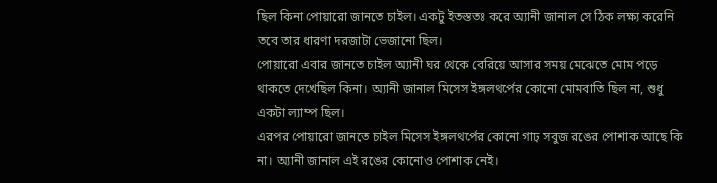ছিল কিনা পোয়ারো জানতে চাইল। একটু ইতস্ততঃ করে অ্যানী জানাল সে ঠিক লক্ষ্য করেনি তবে তার ধারণা দরজাটা ভেজানো ছিল।
পোয়ারো এবার জানতে চাইল অ্যানী ঘর থেকে বেরিয়ে আসার সময় মেঝেতে মোম পড়ে থাকতে দেখেছিল কিনা। অ্যানী জানাল মিসেস ইঙ্গলথর্পের কোনো মোমবাতি ছিল না, শুধু একটা ল্যাম্প ছিল।
এরপর পোয়ারো জানতে চাইল মিসেস ইঙ্গলথর্পের কোনো গাঢ় সবুজ রঙের পোশাক আছে কি না। অ্যানী জানাল এই রঙের কোনোও পোশাক নেই।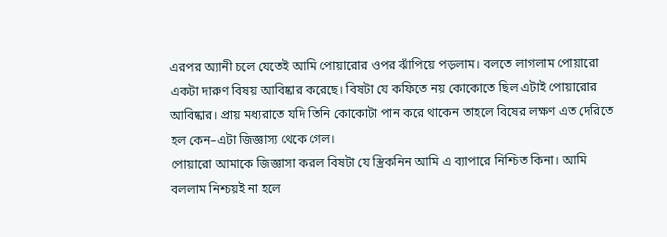এরপর অ্যানী চলে যেতেই আমি পোয়ারোর ওপর ঝাঁপিয়ে পড়লাম। বলতে লাগলাম পোয়ারো একটা দারুণ বিষয় আবিষ্কার করেছে। বিষটা যে কফিতে নয় কোকোতে ছিল এটাই পোয়ারোর আবিষ্কার। প্রায় মধ্যরাতে যদি তিনি কোকোটা পান করে থাকেন তাহলে বিষের লক্ষণ এত দেরিতে হল কেন–এটা জিজ্ঞাস্য থেকে গেল।
পোয়ারো আমাকে জিজ্ঞাসা করল বিষটা যে স্ত্রিকনিন আমি এ ব্যাপারে নিশ্চিত কিনা। আমি বললাম নিশ্চয়ই না হলে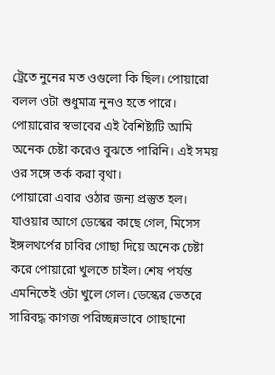ট্রেতে নুনের মত ওগুলো কি ছিল। পোয়ারো বলল ওটা শুধুমাত্র নুনও হতে পারে।
পোয়ারোর স্বভাবের এই বৈশিষ্ট্যটি আমি অনেক চেষ্টা করেও বুঝতে পারিনি। এই সময় ওর সঙ্গে তর্ক করা বৃথা।
পোয়ারো এবার ওঠার জন্য প্রস্তুত হল। যাওয়ার আগে ডেস্কের কাছে গেল, মিসেস ইঙ্গলথর্পের চাবির গোছা দিয়ে অনেক চেষ্টা করে পোয়ারো খুলতে চাইল। শেষ পর্যন্ত এমনিতেই ওটা খুলে গেল। ডেস্কের ভেতরে সারিবদ্ধ কাগজ পরিচ্ছন্নভাবে গোছানো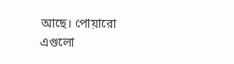আছে। পোয়ারো এগুলো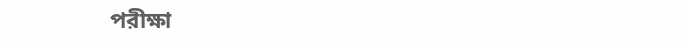পরীক্ষা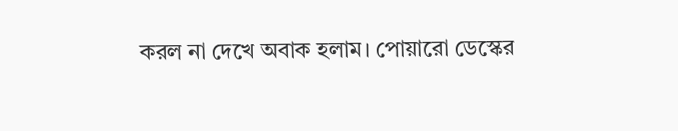করল না দেখে অবাক হলাম। পোয়ারো ডেস্কের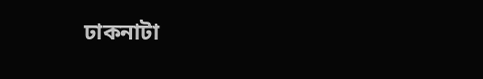ঢাকনাটা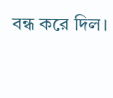বন্ধ করে দিল।